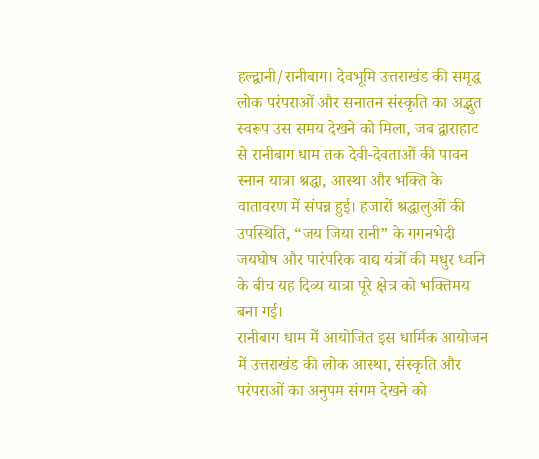हल्द्वानी/रानीबाग। देवभूमि उत्तराखंड की समृद्ध लोक परंपराओं और सनातन संस्कृति का अद्भुत स्वरूप उस समय देखने को मिला, जब द्वाराहाट से रानीबाग धाम तक देवी-देवताओं की पावन स्नान यात्रा श्रद्धा, आस्था और भक्ति के वातावरण में संपन्न हुई। हजारों श्रद्धालुओं की उपस्थिति, “जय जिया रानी” के गगनभेदी जयघोष और पारंपरिक वाद्य यंत्रों की मधुर ध्वनि के बीच यह दिव्य यात्रा पूरे क्षेत्र को भक्तिमय बना गई।
रानीबाग धाम में आयोजित इस धार्मिक आयोजन में उत्तराखंड की लोक आस्था, संस्कृति और परंपराओं का अनुपम संगम देखने को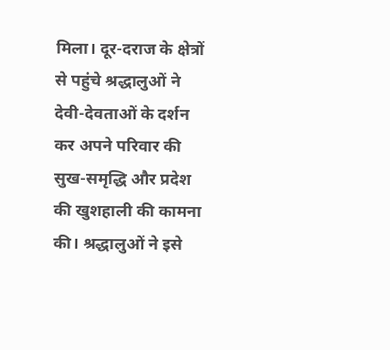मिला। दूर-दराज के क्षेत्रों से पहुंचे श्रद्धालुओं ने देवी-देवताओं के दर्शन कर अपने परिवार की सुख-समृद्धि और प्रदेश की खुशहाली की कामना की। श्रद्धालुओं ने इसे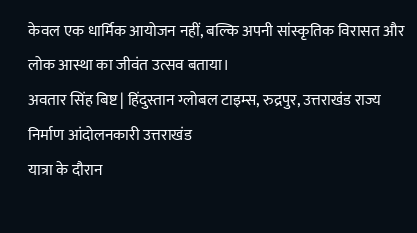केवल एक धार्मिक आयोजन नहीं, बल्कि अपनी सांस्कृतिक विरासत और लोक आस्था का जीवंत उत्सव बताया।
अवतार सिंह बिष्ट | हिंदुस्तान ग्लोबल टाइम्स, रुद्रपुर, उत्तराखंड राज्य निर्माण आंदोलनकारी उत्तराखंड
यात्रा के दौरान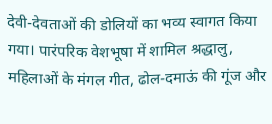देवी-देवताओं की डोलियों का भव्य स्वागत किया गया। पारंपरिक वेशभूषा में शामिल श्रद्धालु, महिलाओं के मंगल गीत, ढोल-दमाऊं की गूंज और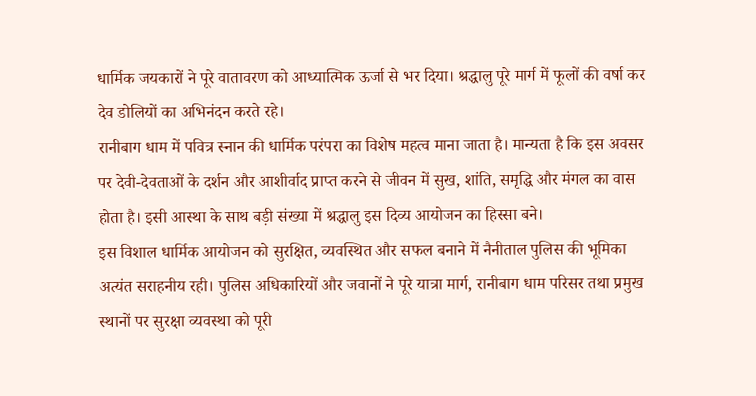धार्मिक जयकारों ने पूरे वातावरण को आध्यात्मिक ऊर्जा से भर दिया। श्रद्धालु पूरे मार्ग में फूलों की वर्षा कर देव डोलियों का अभिनंदन करते रहे।
रानीबाग धाम में पवित्र स्नान की धार्मिक परंपरा का विशेष महत्व माना जाता है। मान्यता है कि इस अवसर पर देवी-देवताओं के दर्शन और आशीर्वाद प्राप्त करने से जीवन में सुख, शांति, समृद्धि और मंगल का वास होता है। इसी आस्था के साथ बड़ी संख्या में श्रद्धालु इस दिव्य आयोजन का हिस्सा बने।
इस विशाल धार्मिक आयोजन को सुरक्षित, व्यवस्थित और सफल बनाने में नैनीताल पुलिस की भूमिका अत्यंत सराहनीय रही। पुलिस अधिकारियों और जवानों ने पूरे यात्रा मार्ग, रानीबाग धाम परिसर तथा प्रमुख स्थानों पर सुरक्षा व्यवस्था को पूरी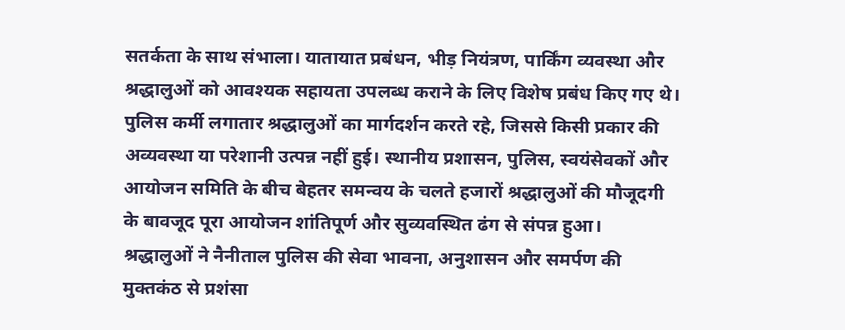सतर्कता के साथ संभाला। यातायात प्रबंधन, भीड़ नियंत्रण, पार्किंग व्यवस्था और श्रद्धालुओं को आवश्यक सहायता उपलब्ध कराने के लिए विशेष प्रबंध किए गए थे।
पुलिस कर्मी लगातार श्रद्धालुओं का मार्गदर्शन करते रहे, जिससे किसी प्रकार की अव्यवस्था या परेशानी उत्पन्न नहीं हुई। स्थानीय प्रशासन, पुलिस, स्वयंसेवकों और आयोजन समिति के बीच बेहतर समन्वय के चलते हजारों श्रद्धालुओं की मौजूदगी के बावजूद पूरा आयोजन शांतिपूर्ण और सुव्यवस्थित ढंग से संपन्न हुआ।
श्रद्धालुओं ने नैनीताल पुलिस की सेवा भावना, अनुशासन और समर्पण की मुक्तकंठ से प्रशंसा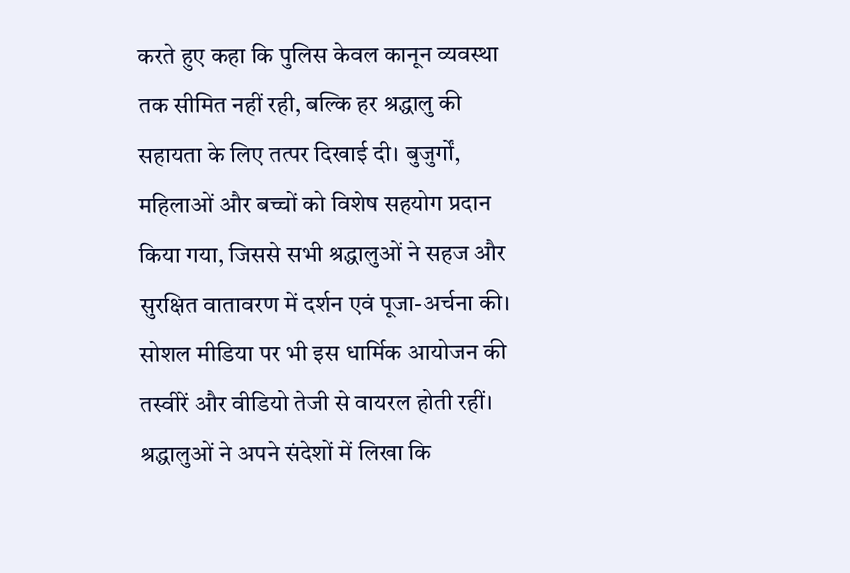करते हुए कहा कि पुलिस केवल कानून व्यवस्था तक सीमित नहीं रही, बल्कि हर श्रद्धालु की सहायता के लिए तत्पर दिखाई दी। बुजुर्गों, महिलाओं और बच्चों को विशेष सहयोग प्रदान किया गया, जिससे सभी श्रद्धालुओं ने सहज और सुरक्षित वातावरण में दर्शन एवं पूजा-अर्चना की।
सोशल मीडिया पर भी इस धार्मिक आयोजन की तस्वीरें और वीडियो तेजी से वायरल होती रहीं। श्रद्धालुओं ने अपने संदेशों में लिखा कि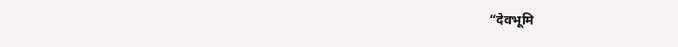“देवभूमि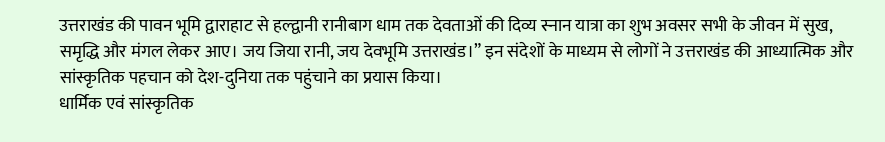उत्तराखंड की पावन भूमि द्वाराहाट से हल्द्वानी रानीबाग धाम तक देवताओं की दिव्य स्नान यात्रा का शुभ अवसर सभी के जीवन में सुख, समृद्धि और मंगल लेकर आए। जय जिया रानी, जय देवभूमि उत्तराखंड।” इन संदेशों के माध्यम से लोगों ने उत्तराखंड की आध्यात्मिक और सांस्कृतिक पहचान को देश-दुनिया तक पहुंचाने का प्रयास किया।
धार्मिक एवं सांस्कृतिक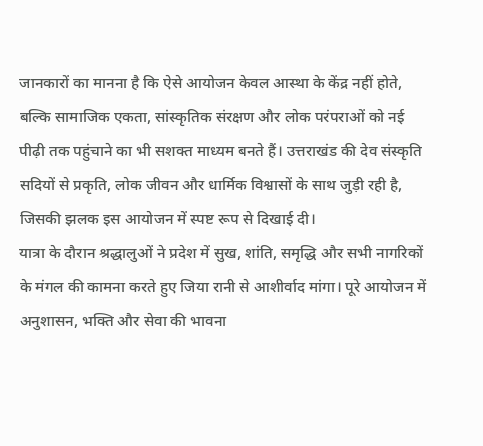जानकारों का मानना है कि ऐसे आयोजन केवल आस्था के केंद्र नहीं होते, बल्कि सामाजिक एकता, सांस्कृतिक संरक्षण और लोक परंपराओं को नई पीढ़ी तक पहुंचाने का भी सशक्त माध्यम बनते हैं। उत्तराखंड की देव संस्कृति सदियों से प्रकृति, लोक जीवन और धार्मिक विश्वासों के साथ जुड़ी रही है, जिसकी झलक इस आयोजन में स्पष्ट रूप से दिखाई दी।
यात्रा के दौरान श्रद्धालुओं ने प्रदेश में सुख, शांति, समृद्धि और सभी नागरिकों के मंगल की कामना करते हुए जिया रानी से आशीर्वाद मांगा। पूरे आयोजन में अनुशासन, भक्ति और सेवा की भावना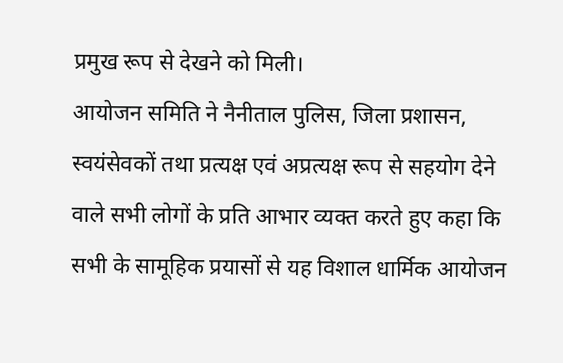प्रमुख रूप से देखने को मिली।
आयोजन समिति ने नैनीताल पुलिस, जिला प्रशासन, स्वयंसेवकों तथा प्रत्यक्ष एवं अप्रत्यक्ष रूप से सहयोग देने वाले सभी लोगों के प्रति आभार व्यक्त करते हुए कहा कि सभी के सामूहिक प्रयासों से यह विशाल धार्मिक आयोजन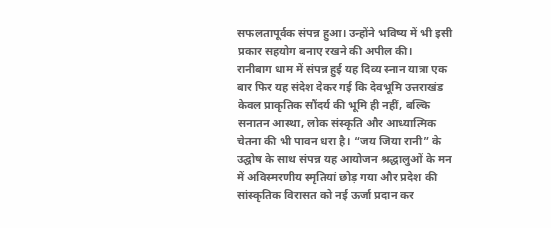सफलतापूर्वक संपन्न हुआ। उन्होंने भविष्य में भी इसी प्रकार सहयोग बनाए रखने की अपील की।
रानीबाग धाम में संपन्न हुई यह दिव्य स्नान यात्रा एक बार फिर यह संदेश देकर गई कि देवभूमि उत्तराखंड केवल प्राकृतिक सौंदर्य की भूमि ही नहीं, बल्कि सनातन आस्था, लोक संस्कृति और आध्यात्मिक चेतना की भी पावन धरा है। “जय जिया रानी” के उद्घोष के साथ संपन्न यह आयोजन श्रद्धालुओं के मन में अविस्मरणीय स्मृतियां छोड़ गया और प्रदेश की सांस्कृतिक विरासत को नई ऊर्जा प्रदान कर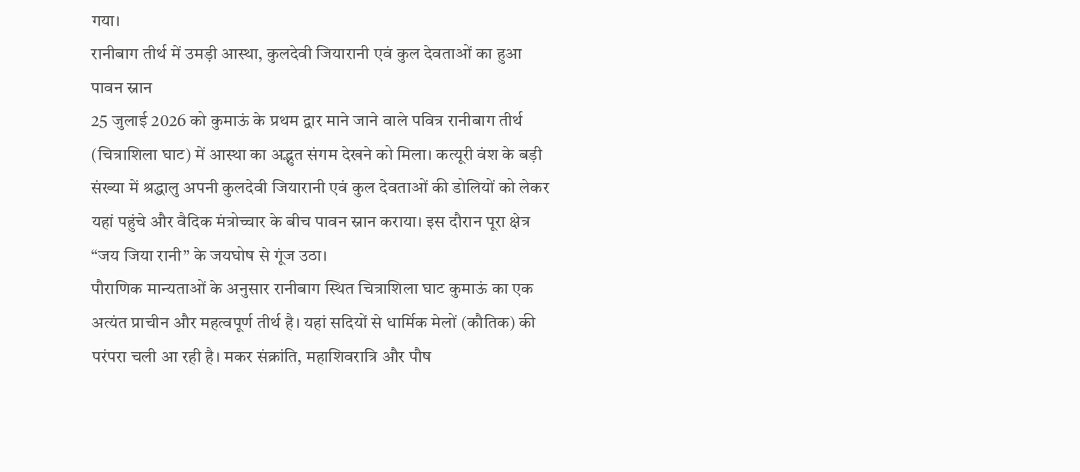गया।
रानीबाग तीर्थ में उमड़ी आस्था, कुलदेवी जियारानी एवं कुल देवताओं का हुआ पावन स्नान
25 जुलाई 2026 को कुमाऊं के प्रथम द्वार माने जाने वाले पवित्र रानीबाग तीर्थ (चित्राशिला घाट) में आस्था का अद्भुत संगम देखने को मिला। कत्यूरी वंश के बड़ी संख्या में श्रद्धालु अपनी कुलदेवी जियारानी एवं कुल देवताओं की डोलियों को लेकर यहां पहुंचे और वैदिक मंत्रोच्चार के बीच पावन स्नान कराया। इस दौरान पूरा क्षेत्र “जय जिया रानी” के जयघोष से गूंज उठा।
पौराणिक मान्यताओं के अनुसार रानीबाग स्थित चित्राशिला घाट कुमाऊं का एक अत्यंत प्राचीन और महत्वपूर्ण तीर्थ है। यहां सदियों से धार्मिक मेलों (कौतिक) की परंपरा चली आ रही है। मकर संक्रांति, महाशिवरात्रि और पौष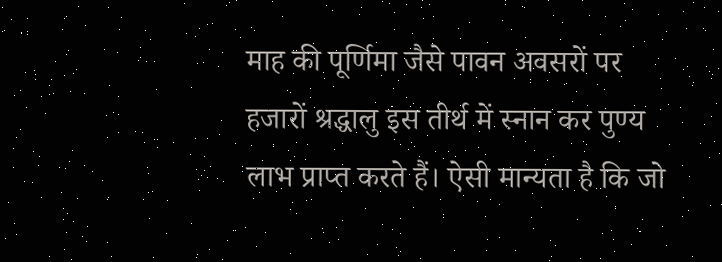माह की पूर्णिमा जैसे पावन अवसरों पर हजारों श्रद्धालु इस तीर्थ में स्नान कर पुण्य लाभ प्राप्त करते हैं। ऐसी मान्यता है कि जो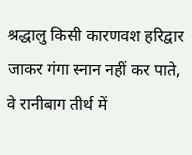श्रद्धालु किसी कारणवश हरिद्वार जाकर गंगा स्नान नहीं कर पाते, वे रानीबाग तीर्थ में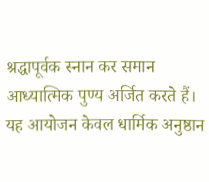श्रद्धापूर्वक स्नान कर समान आध्यात्मिक पुण्य अर्जित करते हैं।
यह आयोजन केवल धार्मिक अनुष्ठान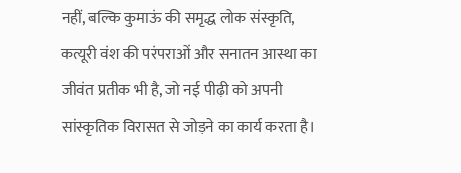नहीं, बल्कि कुमाऊं की समृद्ध लोक संस्कृति, कत्यूरी वंश की परंपराओं और सनातन आस्था का जीवंत प्रतीक भी है, जो नई पीढ़ी को अपनी सांस्कृतिक विरासत से जोड़ने का कार्य करता है।